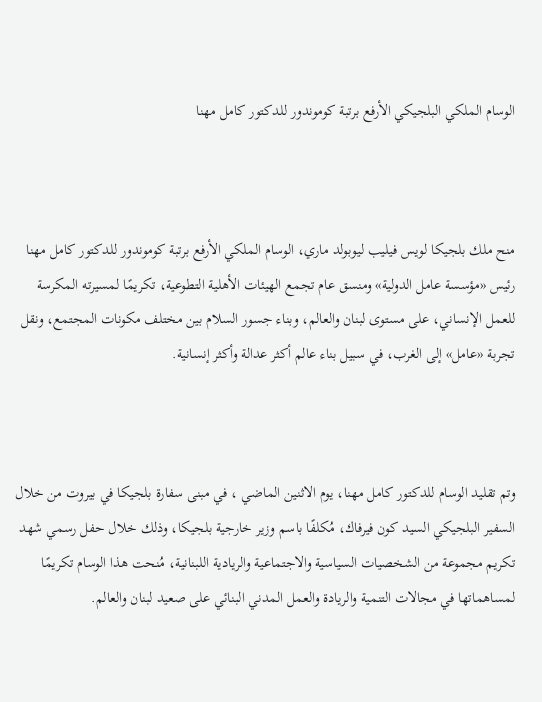الوسام الملكي البلجيكي الأرفع برتبة كوموندور للدكتور كامل مهنا



منح ملك بلجيكا لويس فيليب ليوبولد ماري، الوسام الملكي الأرفع برتبة كوموندور للدكتور كامل مهنا رئيس «مؤسسة عامل الدولية» ومنسق عام تجمع الهيئات الأهلية التطوعية، تكريمًا لمسيرته المكرسة للعمل الإنساني، على مستوى لبنان والعالم، وبناء جسور السلام بين مختلف مكونات المجتمع، ونقل تجربة «عامل» إلى الغرب، في سبيل بناء عالم أكثر عدالة وأكثر إنسانية.



وتم تقليد الوسام للدكتور كامل مهنا، يوم الاثنين الماضي ، في مبنى سفارة بلجيكا في بيروت من خلال السفير البلجيكي السيد كون فيرفاك، مُكلفًا باسم وزير خارجية بلجيكا، وذلك خلال حفل رسمي شهد تكريم مجموعة من الشخصيات السياسية والاجتماعية والريادية اللبنانية، مُنحت هذا الوسام تكريمًا لمساهماتها في مجالات التنمية والريادة والعمل المدني البنائي على صعيد لبنان والعالم.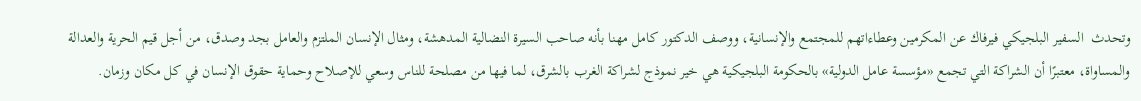وتحدث  السفير البلجيكي فيرفاك عن المكرمين وعطاءاتهم للمجتمع والإنسانية، ووصف الدكتور كامل مهنا بأنه صاحب السيرة النضالية المدهشة، ومثال الإنسان الملتزم والعامل بجد وصدق، من أجل قيم الحرية والعدالة والمساواة، معتبرًا أن الشراكة التي تجمع «مؤسسة عامل الدولية» بالحكومة البلجيكية هي خير نموذج لشراكة الغرب بالشرق، لما فيها من مصلحة للناس وسعي للإصلاح وحماية حقوق الإنسان في كل مكان وزمان.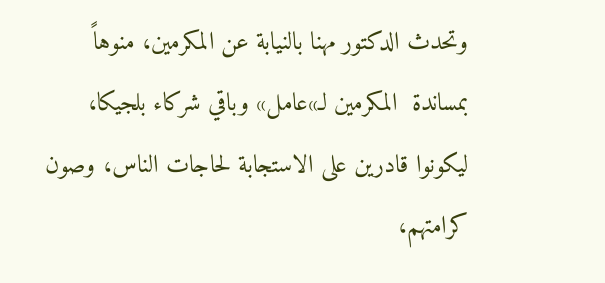وتحدث الدكتور مهنا بالنيابة عن المكرمين، منوهاً  بمساندة  المكرمين لـ»عامل» وباقي شركاء بلجيكا، ليكونوا قادرين على الاستجابة لحاجات الناس، وصون كرامتهم،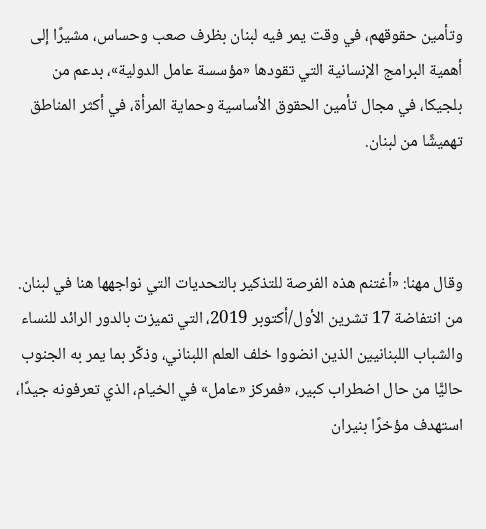وتأمين حقوقهم، في وقت يمر فيه لبنان بظرف صعب وحساس، مشيرًا إلى أهمية البرامج الإنسانية التي تقودها «مؤسسة عامل الدولية»، بدعم من بلجيكا، في مجال تأمين الحقوق الأساسية وحماية المرأة، في أكثر المناطق تهميشًا من لبنان.



وقال مهنا: «أغتنم هذه الفرصة للتذكير بالتحديات التي نواجهها هنا في لبنان. من انتفاضة 17 تشرين الأول/أكتوبر 2019، التي تميزت بالدور الرائد للنساء والشباب اللبنانيين الذين انضووا خلف العلم اللبناني، وذكّر بما يمر به الجنوب حاليًّا من حال اضطراب كبير، «فمركز «عامل» في الخيام، الذي تعرفونه جيدًا، استهدف مؤخرًا بنيران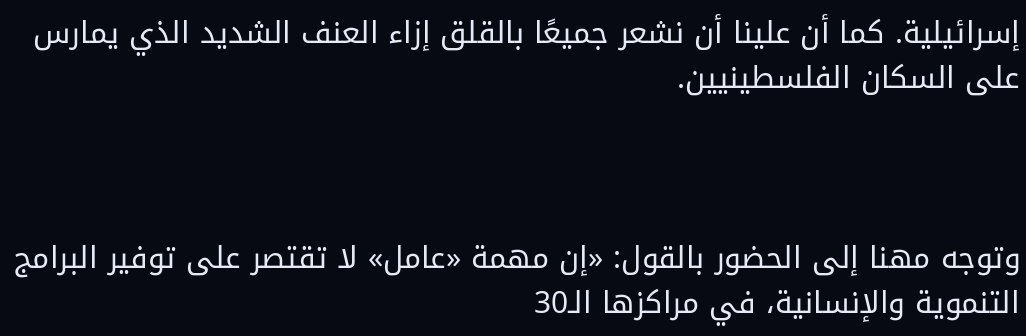إسرائيلية. كما أن علينا أن نشعر جميعًا بالقلق إزاء العنف الشديد الذي يمارس على السكان الفلسطينيين.



وتوجه مهنا إلى الحضور بالقول: «إن مهمة «عامل» لا تقتصر على توفير البرامج التنموية والإنسانية، في مراكزها الـ30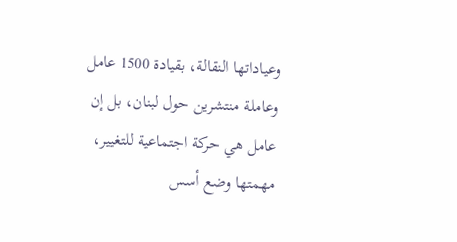وعياداتها النقالة، بقيادة 1500 عامل وعاملة منتشرين حول لبنان، بل إن عامل هي حركة اجتماعية للتغيير، مهمتها وضع أسس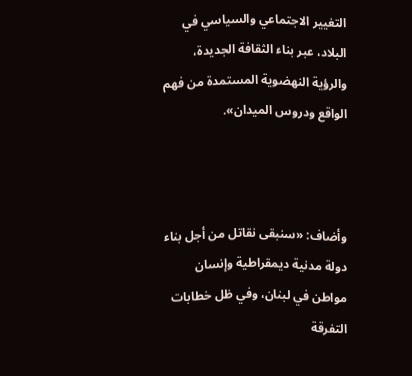التغيير الاجتماعي والسياسي في البلاد، عبر بناء الثقافة الجديدة، والرؤية النهضوية المستمدة من فهم الواقع ودروس الميدان».



وأضاف: «سنبقى نقاتل من أجل بناء دولة مدنية ديمقراطية وإنسان مواطن في لبنان، وفي ظل خطابات التفرقة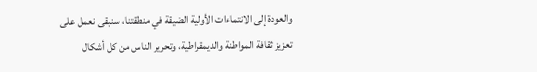والعودة إلى الانتماءات الأولية الضيقة في منطقتنا، سنبقى نعمل على تعزيز ثقافة المواطنة والديمقراطية، وتحرير الناس من كل أشكال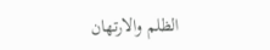الظلم والارتهان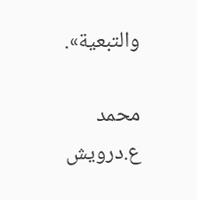والتبعية».

محمد ع.درويش